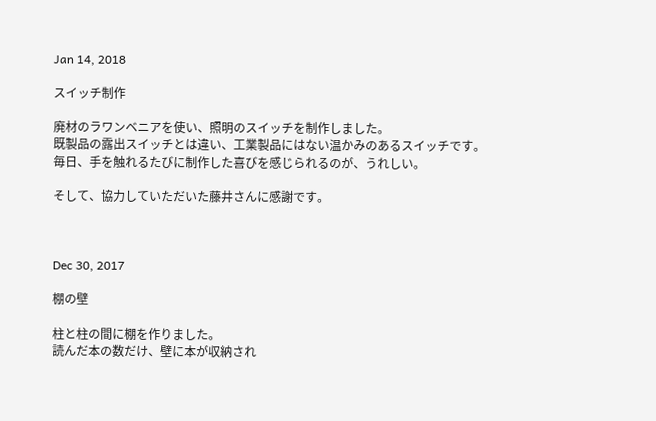Jan 14, 2018

スイッチ制作

廃材のラワンベニアを使い、照明のスイッチを制作しました。
既製品の露出スイッチとは違い、工業製品にはない温かみのあるスイッチです。
毎日、手を触れるたびに制作した喜びを感じられるのが、うれしい。

そして、協力していただいた藤井さんに感謝です。



Dec 30, 2017

棚の壁

柱と柱の間に棚を作りました。
読んだ本の数だけ、壁に本が収納され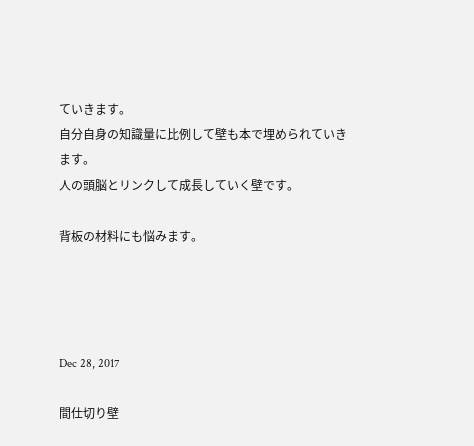ていきます。
自分自身の知識量に比例して壁も本で埋められていきます。
人の頭脳とリンクして成長していく壁です。

背板の材料にも悩みます。




Dec 28, 2017

間仕切り壁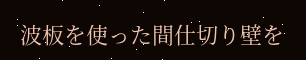波板を使った間仕切り壁を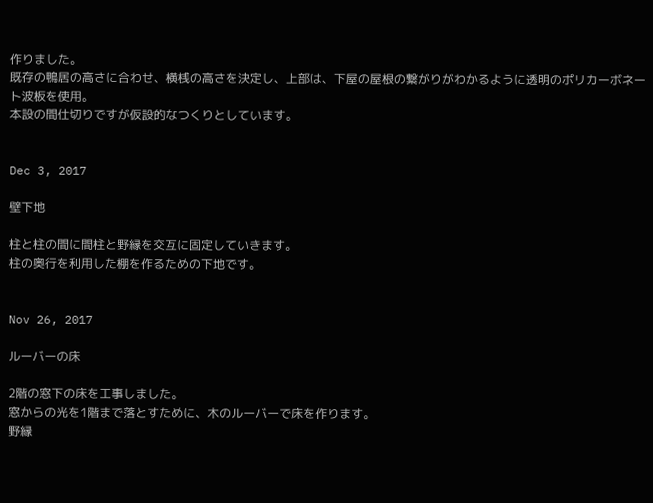作りました。
既存の鴨居の高さに合わせ、横桟の高さを決定し、上部は、下屋の屋根の繋がりがわかるように透明のポリカーボネート波板を使用。
本設の間仕切りですが仮設的なつくりとしています。


Dec 3, 2017

壁下地

柱と柱の間に間柱と野縁を交互に固定していきます。
柱の奥行を利用した棚を作るための下地です。


Nov 26, 2017

ルーバーの床

2階の窓下の床を工事しました。
窓からの光を1階まで落とすために、木のルーバーで床を作ります。
野縁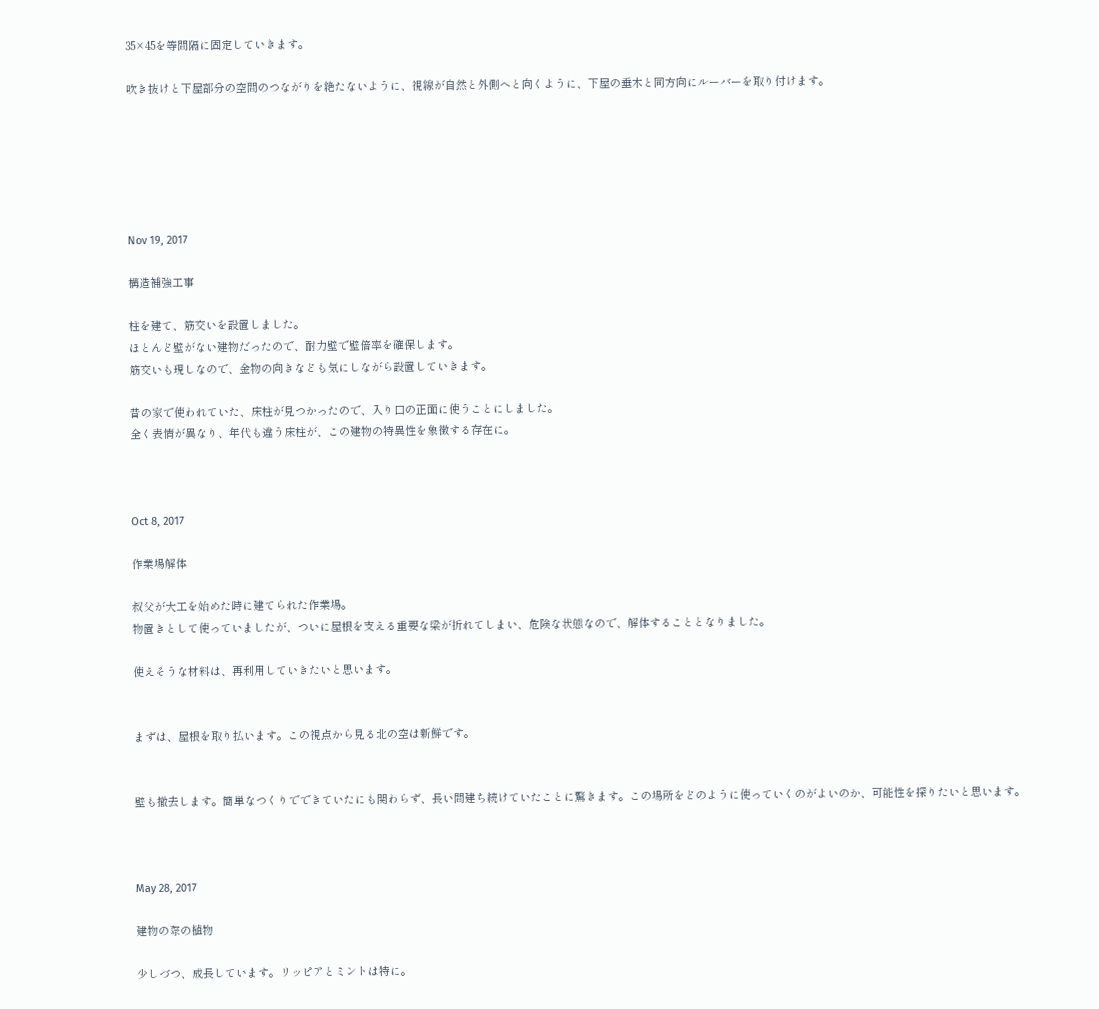35×45を等間隔に固定していきます。

吹き抜けと下屋部分の空間のつながりを絶たないように、視線が自然と外側へと向くように、下屋の垂木と同方向にルーバーを取り付けます。






Nov 19, 2017

構造補強工事

柱を建て、筋交いを設置しました。
ほとんど壁がない建物だったので、耐力壁で壁倍率を確保します。
筋交いも現しなので、金物の向きなども気にしながら設置していきます。

昔の家で使われていた、床柱が見つかったので、入り口の正面に使うことにしました。
全く表情が異なり、年代も違う床柱が、この建物の特異性を象徴する存在に。



Oct 8, 2017

作業場解体

叔父が大工を始めた時に建てられた作業場。
物置きとして使っていましたが、ついに屋根を支える重要な梁が折れてしまい、危険な状態なので、解体することとなりました。

使えそうな材料は、再利用していきたいと思います。


まずは、屋根を取り払います。この視点から見る北の空は新鮮です。


壁も撤去します。簡単なつくりでできていたにも関わらず、長い間建ち続けていたことに驚きます。この場所をどのように使っていくのがよいのか、可能性を探りたいと思います。



May 28, 2017

建物の際の植物

少しづつ、成長しています。リッピアとミントは特に。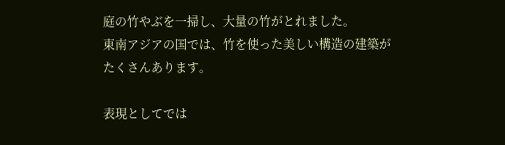庭の竹やぶを一掃し、大量の竹がとれました。
東南アジアの国では、竹を使った美しい構造の建築がたくさんあります。

表現としてでは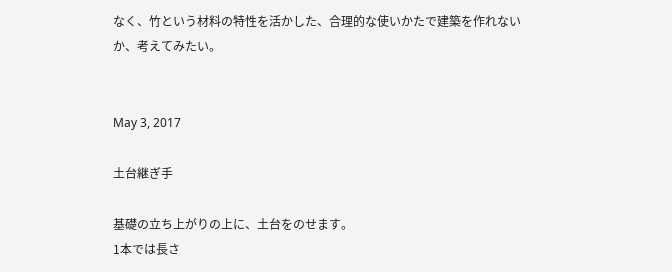なく、竹という材料の特性を活かした、合理的な使いかたで建築を作れないか、考えてみたい。


May 3, 2017

土台継ぎ手

基礎の立ち上がりの上に、土台をのせます。
1本では長さ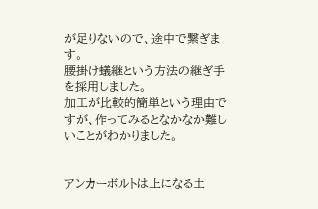が足りないので、途中で繋ぎます。
腰掛け蟻継という方法の継ぎ手を採用しました。
加工が比較的簡単という理由ですが、作ってみるとなかなか難しいことがわかりました。


アンカーボルトは上になる土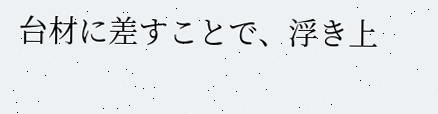台材に差すことで、浮き上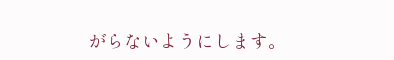がらないようにします。